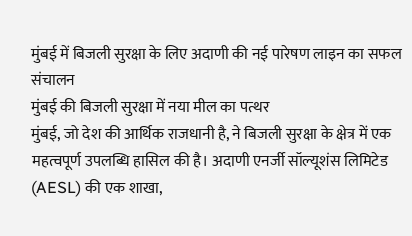मुंबई में बिजली सुरक्षा के लिए अदाणी की नई पारेषण लाइन का सफल संचालन
मुंबई की बिजली सुरक्षा में नया मील का पत्थर
मुंबई, जो देश की आर्थिक राजधानी है, ने बिजली सुरक्षा के क्षेत्र में एक महत्वपूर्ण उपलब्धि हासिल की है। अदाणी एनर्जी सॉल्यूशंस लिमिटेड (AESL) की एक शाखा,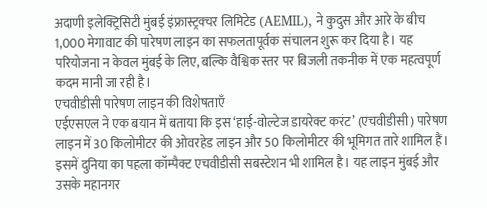अदाणी इलेक्ट्रिसिटी मुंबई इंफ्रास्ट्रक्चर लिमिटेड (AEMIL), ने कुदुस और आरे के बीच 1,000 मेगावाट की पारेषण लाइन का सफलतापूर्वक संचालन शुरू कर दिया है। यह परियोजना न केवल मुंबई के लिए, बल्कि वैश्विक स्तर पर बिजली तकनीक में एक महत्वपूर्ण कदम मानी जा रही है।
एचवीडीसी पारेषण लाइन की विशेषताएँ
एईएसएल ने एक बयान में बताया कि इस ‘हाई-वोल्टेज डायरेक्ट करंट’ (एचवीडीसी) पारेषण लाइन में 30 किलोमीटर की ओवरहेड लाइन और 50 किलोमीटर की भूमिगत तारे शामिल हैं। इसमें दुनिया का पहला कॉम्पैक्ट एचवीडीसी सबस्टेशन भी शामिल है। यह लाइन मुंबई और उसके महानगर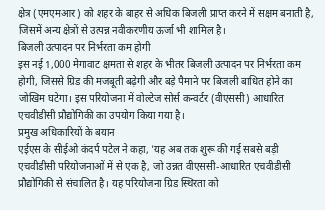क्षेत्र (एमएमआर) को शहर के बाहर से अधिक बिजली प्राप्त करने में सक्षम बनाती है, जिसमें अन्य क्षेत्रों से उत्पन्न नवीकरणीय ऊर्जा भी शामिल है।
बिजली उत्पादन पर निर्भरता कम होगी
इस नई 1,000 मेगावाट क्षमता से शहर के भीतर बिजली उत्पादन पर निर्भरता कम होगी, जिससे ग्रिड की मजबूती बढ़ेगी और बड़े पैमाने पर बिजली बाधित होने का जोखिम घटेगा। इस परियोजना में वोल्टेज सोर्स कन्वर्टर (वीएससी) आधारित एचवीडीसी प्रौद्योगिकी का उपयोग किया गया है।
प्रमुख अधिकारियों के बयान
एईएस के सीईओ कंदर्प पटेल ने कहा, 'यह अब तक शुरू की गई सबसे बड़ी एचवीडीसी परियोजनाओं में से एक है, जो उन्नत वीएससी-आधारित एचवीडीसी प्रौद्योगिकी से संचालित है। यह परियोजना ग्रिड स्थिरता को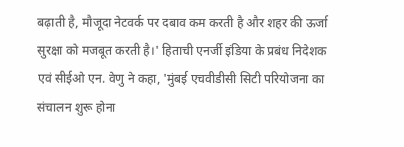बढ़ाती है, मौजूदा नेटवर्क पर दबाव कम करती है और शहर की ऊर्जा सुरक्षा को मजबूत करती है।' हिताची एनर्जी इंडिया के प्रबंध निदेशक एवं सीईओ एन. वेणु ने कहा, 'मुंबई एचवीडीसी सिटी परियोजना का संचालन शुरू होना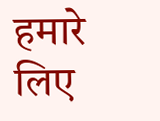हमारे लिए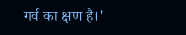गर्व का क्षण है।'